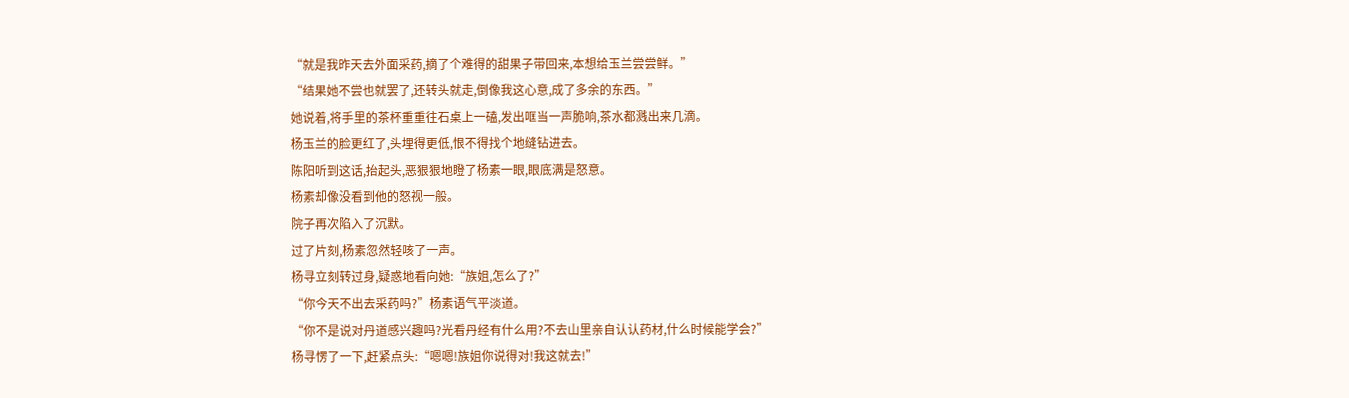“就是我昨天去外面采药,摘了个难得的甜果子带回来,本想给玉兰尝尝鲜。”
“结果她不尝也就罢了,还转头就走,倒像我这心意,成了多余的东西。”
她说着,将手里的茶杯重重往石桌上一磕,发出哐当一声脆响,茶水都溅出来几滴。
杨玉兰的脸更红了,头埋得更低,恨不得找个地缝钻进去。
陈阳听到这话,抬起头,恶狠狠地瞪了杨素一眼,眼底满是怒意。
杨素却像没看到他的怒视一般。
院子再次陷入了沉默。
过了片刻,杨素忽然轻咳了一声。
杨寻立刻转过身,疑惑地看向她:“族姐,怎么了?”
“你今天不出去采药吗?”杨素语气平淡道。
“你不是说对丹道感兴趣吗?光看丹经有什么用?不去山里亲自认认药材,什么时候能学会?”
杨寻愣了一下,赶紧点头:“嗯嗯!族姐你说得对!我这就去!”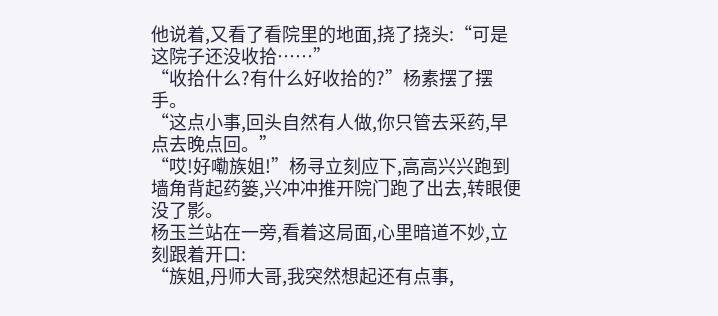他说着,又看了看院里的地面,挠了挠头:“可是这院子还没收拾……”
“收拾什么?有什么好收拾的?”杨素摆了摆手。
“这点小事,回头自然有人做,你只管去采药,早点去晚点回。”
“哎!好嘞族姐!”杨寻立刻应下,高高兴兴跑到墙角背起药篓,兴冲冲推开院门跑了出去,转眼便没了影。
杨玉兰站在一旁,看着这局面,心里暗道不妙,立刻跟着开口:
“族姐,丹师大哥,我突然想起还有点事,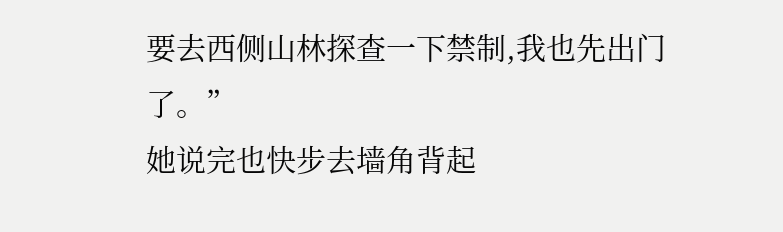要去西侧山林探查一下禁制,我也先出门了。”
她说完也快步去墙角背起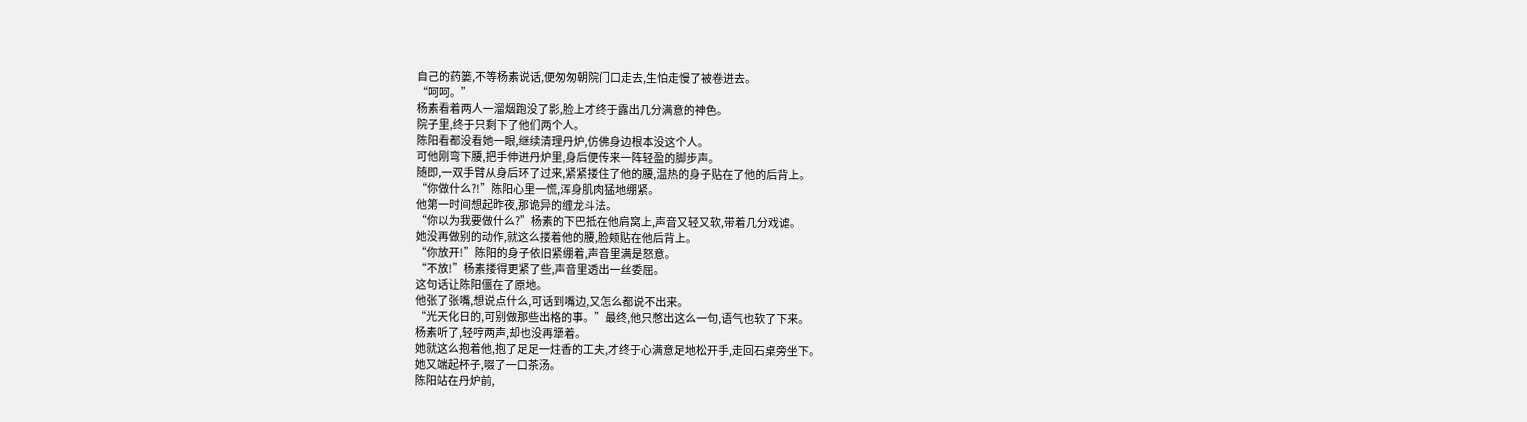自己的药篓,不等杨素说话,便匆匆朝院门口走去,生怕走慢了被卷进去。
“呵呵。”
杨素看着两人一溜烟跑没了影,脸上才终于露出几分满意的神色。
院子里,终于只剩下了他们两个人。
陈阳看都没看她一眼,继续清理丹炉,仿佛身边根本没这个人。
可他刚弯下腰,把手伸进丹炉里,身后便传来一阵轻盈的脚步声。
随即,一双手臂从身后环了过来,紧紧搂住了他的腰,温热的身子贴在了他的后背上。
“你做什么?!”陈阳心里一慌,浑身肌肉猛地绷紧。
他第一时间想起昨夜,那诡异的缠龙斗法。
“你以为我要做什么?”杨素的下巴抵在他肩窝上,声音又轻又软,带着几分戏谑。
她没再做别的动作,就这么搂着他的腰,脸颊贴在他后背上。
“你放开!”陈阳的身子依旧紧绷着,声音里满是怒意。
“不放!”杨素搂得更紧了些,声音里透出一丝委屈。
这句话让陈阳僵在了原地。
他张了张嘴,想说点什么,可话到嘴边,又怎么都说不出来。
“光天化日的,可别做那些出格的事。”最终,他只憋出这么一句,语气也软了下来。
杨素听了,轻哼两声,却也没再犟着。
她就这么抱着他,抱了足足一炷香的工夫,才终于心满意足地松开手,走回石桌旁坐下。
她又端起杯子,啜了一口茶汤。
陈阳站在丹炉前,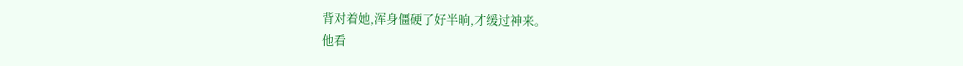背对着她,浑身僵硬了好半晌,才缓过神来。
他看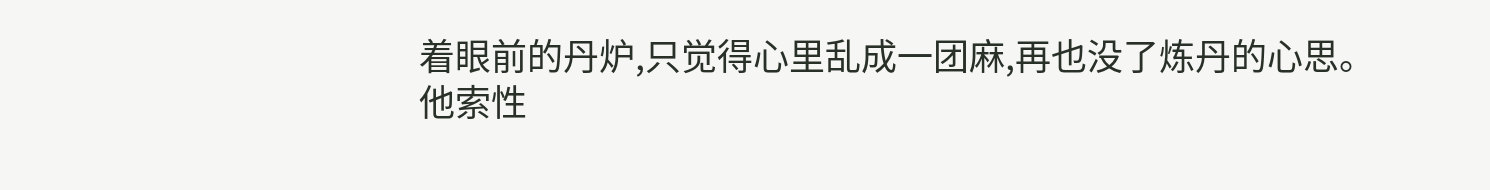着眼前的丹炉,只觉得心里乱成一团麻,再也没了炼丹的心思。
他索性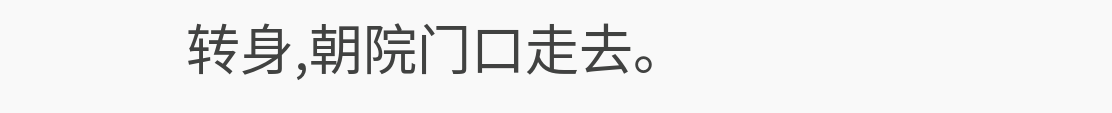转身,朝院门口走去。